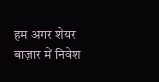हम अगर शेयर बाज़ार में निवेश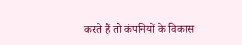करते हैं तो कंपनियों के विकास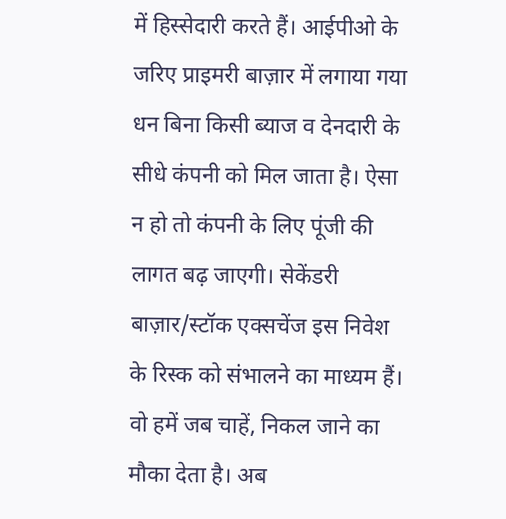में हिस्सेदारी करते हैं। आईपीओ के जरिए प्राइमरी बाज़ार में लगाया गया धन बिना किसी ब्याज व देनदारी के सीधे कंपनी को मिल जाता है। ऐसा न हो तो कंपनी के लिए पूंजी की लागत बढ़ जाएगी। सेकेंडरी बाज़ार/स्टॉक एक्सचेंज इस निवेश के रिस्क को संभालने का माध्यम हैं। वो हमें जब चाहें, निकल जाने का मौका देता है। अब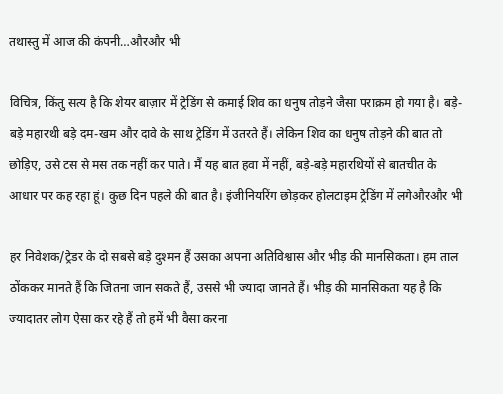तथास्तु में आज की कंपनी…औरऔर भी

विचित्र, किंतु सत्य है कि शेयर बाज़ार में ट्रेडिंग से कमाई शिव का धनुष तोड़ने जैसा पराक्रम हो गया है। बड़े-बड़े महारथी बड़े दम-खम और दावे के साथ ट्रेडिंग में उतरते हैं। लेकिन शिव का धनुष तोड़ने की बात तो छोड़िए, उसे टस से मस तक नहीं कर पाते। मैं यह बात हवा में नहीं, बड़े-बड़े महारथियों से बातचीत के आधार पर कह रहा हूं। कुछ दिन पहले की बात है। इंजीनियरिंग छोड़कर होलटाइम ट्रेडिंग में लगेऔरऔर भी

हर निवेशक/ट्रेडर के दो सबसे बड़े दुश्मन हैं उसका अपना अतिविश्वास और भीड़ की मानसिकता। हम ताल ठोंककर मानते हैं कि जितना जान सकते हैं, उससे भी ज्यादा जानते हैं। भीड़ की मानसिकता यह है कि ज्यादातर लोग ऐसा कर रहे हैं तो हमें भी वैसा करना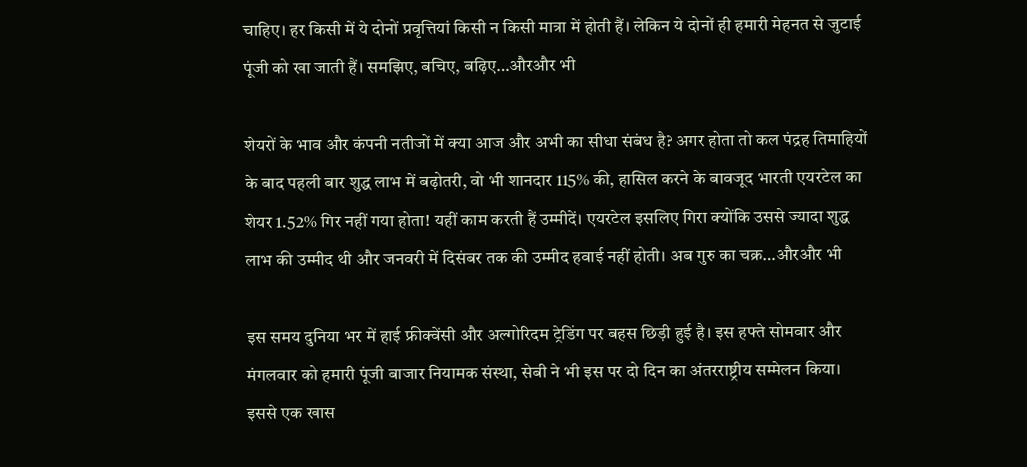चाहिए। हर किसी में ये दोनों प्रवृत्तियां किसी न किसी मात्रा में होती हैं। लेकिन ये दोनों ही हमारी मेहनत से जुटाई पूंजी को खा जाती हैं। समझिए, बचिए, बढ़िए…औरऔर भी

शेयरों के भाव और कंपनी नतीजों में क्या आज और अभी का सीधा संबंध है? अगर होता तो कल पंद्रह तिमाहियों के बाद पहली बार शुद्ध लाभ में बढ़ोतरी, वो भी शानदार 115% की, हासिल करने के बावजूद भारती एयरटेल का शेयर 1.52% गिर नहीं गया होता! यहीं काम करती हैं उम्मीदें। एयरटेल इसलिए गिरा क्योंकि उससे ज्यादा शुद्ध लाभ की उम्मीद थी और जनवरी में दिसंबर तक की उम्मीद हवाई नहीं होती। अब गुरु का चक्र…औरऔर भी

इस समय दुनिया भर में हाई फ्रीक्वेंसी और अल्गोरिदम ट्रेडिंग पर बहस छिड़ी हुई है। इस हफ्ते सोमवार और मंगलवार को हमारी पूंजी बाजार नियामक संस्था, सेबी ने भी इस पर दो दिन का अंतरराष्ट्रीय सम्मेलन किया। इससे एक खास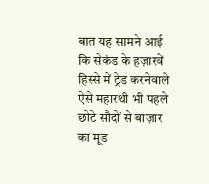बात यह सामने आई कि सेकंड के हज़ारवें हिस्से में ट्रेड करनेवाले ऐसे महारथी भी पहले छोटे सौदों से बाज़ार का मूड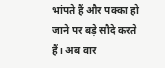भांपते हैं और पक्का हो जाने पर बड़े सौदे करते हैं। अब वार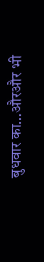बुधवार का…औरऔर भी